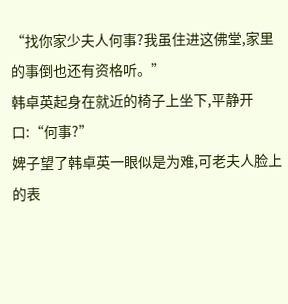“找你家少夫人何事?我虽住进这佛堂,家里的事倒也还有资格听。”
韩卓英起身在就近的椅子上坐下,平静开口:“何事?”
婢子望了韩卓英一眼似是为难,可老夫人脸上的表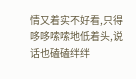情又着实不好看,只得哆哆嗦嗦地低着头,说话也磕磕绊绊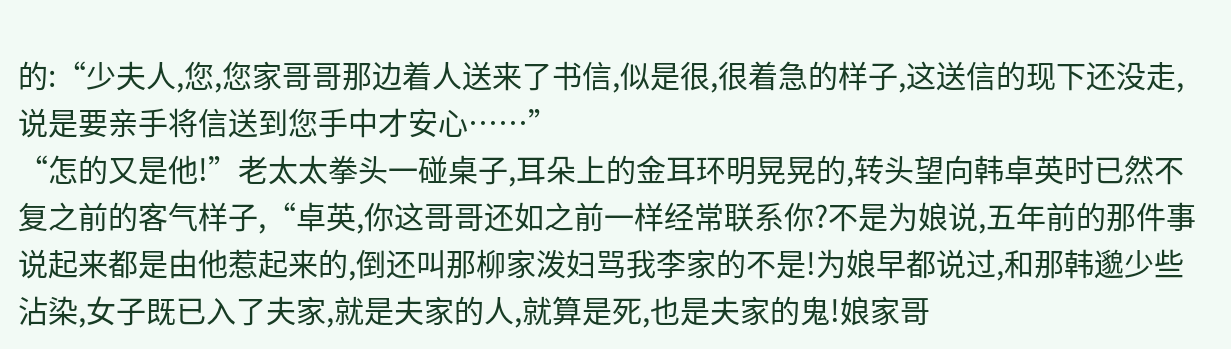的:“少夫人,您,您家哥哥那边着人送来了书信,似是很,很着急的样子,这送信的现下还没走,说是要亲手将信送到您手中才安心……”
“怎的又是他!”老太太拳头一碰桌子,耳朵上的金耳环明晃晃的,转头望向韩卓英时已然不复之前的客气样子,“卓英,你这哥哥还如之前一样经常联系你?不是为娘说,五年前的那件事说起来都是由他惹起来的,倒还叫那柳家泼妇骂我李家的不是!为娘早都说过,和那韩邈少些沾染,女子既已入了夫家,就是夫家的人,就算是死,也是夫家的鬼!娘家哥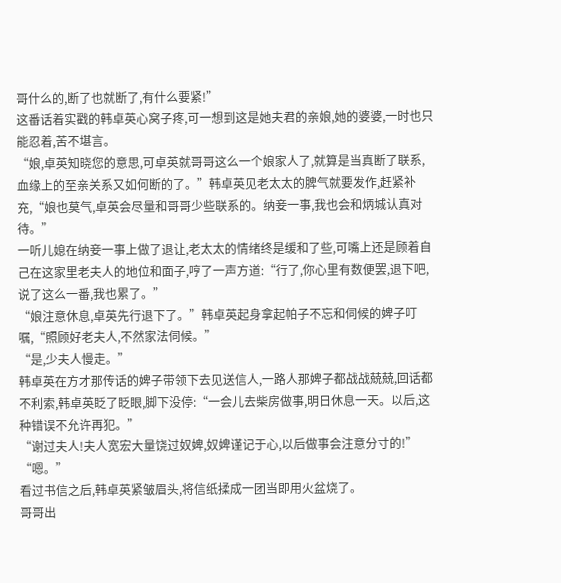哥什么的,断了也就断了,有什么要紧!”
这番话着实戳的韩卓英心窝子疼,可一想到这是她夫君的亲娘,她的婆婆,一时也只能忍着,苦不堪言。
“娘,卓英知晓您的意思,可卓英就哥哥这么一个娘家人了,就算是当真断了联系,血缘上的至亲关系又如何断的了。”韩卓英见老太太的脾气就要发作,赶紧补充,“娘也莫气,卓英会尽量和哥哥少些联系的。纳妾一事,我也会和炳城认真对待。”
一听儿媳在纳妾一事上做了退让,老太太的情绪终是缓和了些,可嘴上还是顾着自己在这家里老夫人的地位和面子,哼了一声方道:“行了,你心里有数便罢,退下吧,说了这么一番,我也累了。”
“娘注意休息,卓英先行退下了。”韩卓英起身拿起帕子不忘和伺候的婢子叮嘱,“照顾好老夫人,不然家法伺候。”
“是,少夫人慢走。”
韩卓英在方才那传话的婢子带领下去见送信人,一路人那婢子都战战兢兢,回话都不利索,韩卓英眨了眨眼,脚下没停:“一会儿去柴房做事,明日休息一天。以后,这种错误不允许再犯。”
“谢过夫人!夫人宽宏大量饶过奴婢,奴婢谨记于心,以后做事会注意分寸的!”
“嗯。”
看过书信之后,韩卓英紧皱眉头,将信纸揉成一团当即用火盆烧了。
哥哥出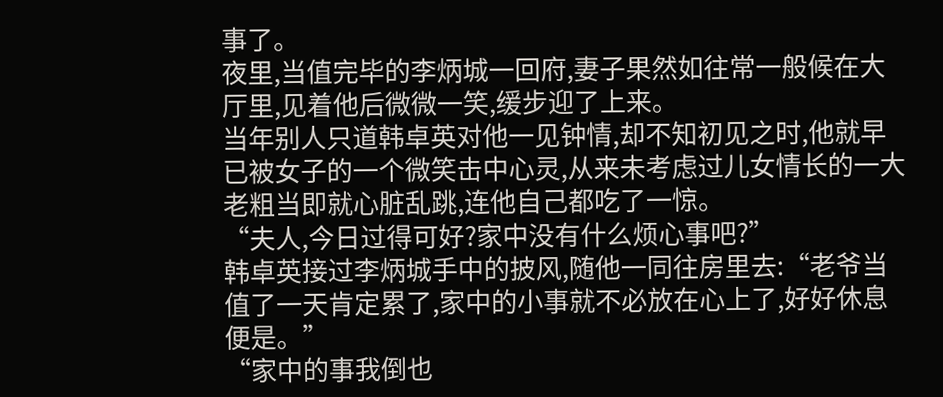事了。
夜里,当值完毕的李炳城一回府,妻子果然如往常一般候在大厅里,见着他后微微一笑,缓步迎了上来。
当年别人只道韩卓英对他一见钟情,却不知初见之时,他就早已被女子的一个微笑击中心灵,从来未考虑过儿女情长的一大老粗当即就心脏乱跳,连他自己都吃了一惊。
“夫人,今日过得可好?家中没有什么烦心事吧?”
韩卓英接过李炳城手中的披风,随他一同往房里去:“老爷当值了一天肯定累了,家中的小事就不必放在心上了,好好休息便是。”
“家中的事我倒也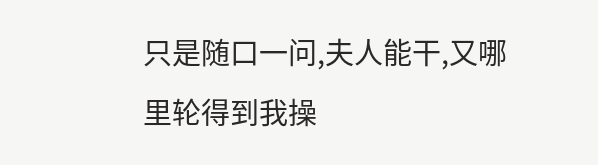只是随口一问,夫人能干,又哪里轮得到我操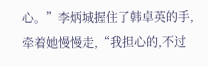心。”李炳城握住了韩卓英的手,牵着她慢慢走,“我担心的,不过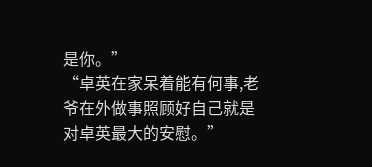是你。”
“卓英在家呆着能有何事,老爷在外做事照顾好自己就是对卓英最大的安慰。”